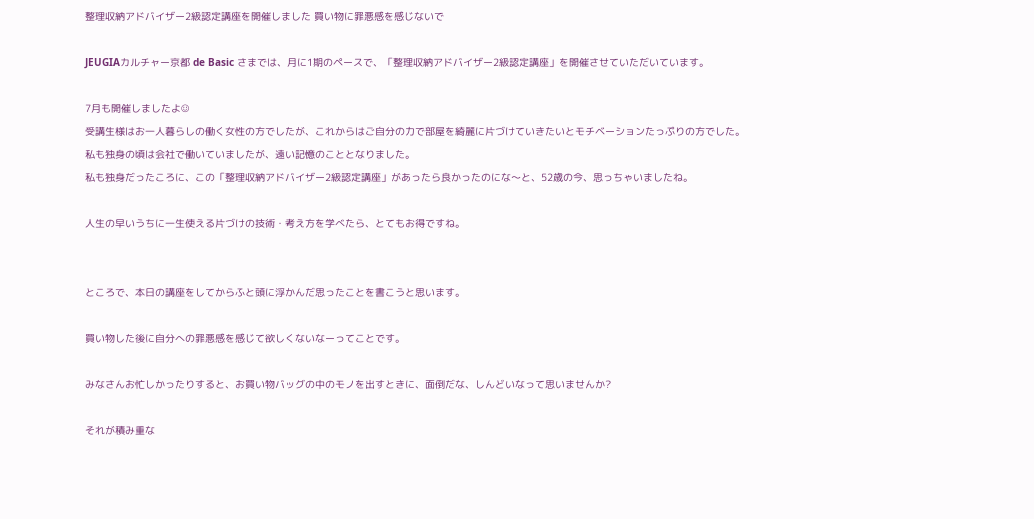整理収納アドバイザー2級認定講座を開催しました 買い物に罪悪感を感じないで

JEUGIAカルチャー京都 de Basic さまでは、月に1期のペースで、「整理収納アドバイザー2級認定講座」を開催させていただいています。

7月も開催しましたよ☺
受講生様はお一人暮らしの働く女性の方でしたが、これからはご自分の力で部屋を綺麗に片づけていきたいとモチベーションたっぷりの方でした。
私も独身の頃は会社で働いていましたが、遠い記憶のこととなりました。
私も独身だったころに、この「整理収納アドバイザー2級認定講座」があったら良かったのにな〜と、52歳の今、思っちゃいましたね。

人生の早いうちに一生使える片づけの技術・考え方を学べたら、とてもお得ですね。


ところで、本日の講座をしてからふと頭に浮かんだ思ったことを書こうと思います。

買い物した後に自分への罪悪感を感じて欲しくないなーってことです。

みなさんお忙しかったりすると、お買い物バッグの中のモノを出すときに、面倒だな、しんどいなって思いませんか?

それが積み重な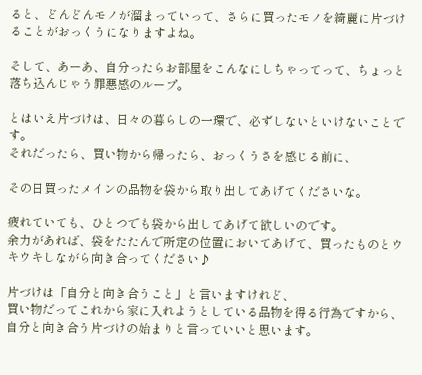ると、どんどんモノが溜まっていって、さらに買ったモノを綺麗に片づけることがおっくうになりますよね。

そして、あーあ、自分ったらお部屋をこんなにしちゃってって、ちょっと落ち込んじゃう罪悪感のループ。

とはいえ片づけは、日々の暮らしの一環で、必ずしないといけないことです。
それだったら、買い物から帰ったら、おっくうさを感じる前に、

その日買ったメインの品物を袋から取り出してあげてくださいな。

疲れていても、ひとつでも袋から出してあげて欲しいのです。
余力があれば、袋をたたんで所定の位置においてあげて、買ったものとウキウキしながら向き合ってください♪

片づけは「自分と向き合うこと」と言いますけれど、
買い物だってこれから家に入れようとしている品物を得る行為ですから、自分と向き合う片づけの始まりと言っていいと思います。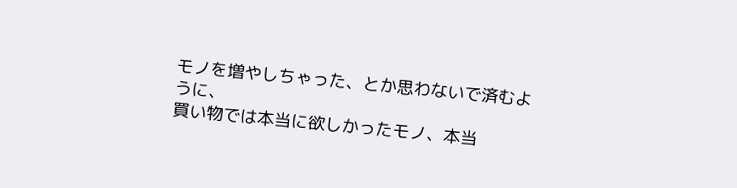モノを増やしちゃった、とか思わないで済むように、
買い物では本当に欲しかったモノ、本当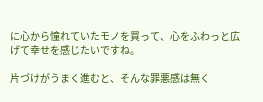に心から憧れていたモノを買って、心をふわっと広げて幸せを感じたいですね。

片づけがうまく進むと、そんな罪悪感は無く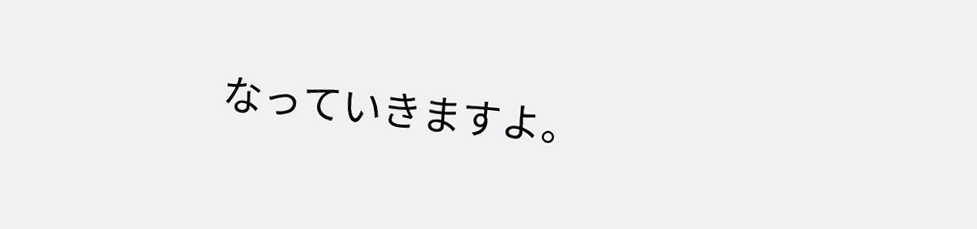なっていきますよ。